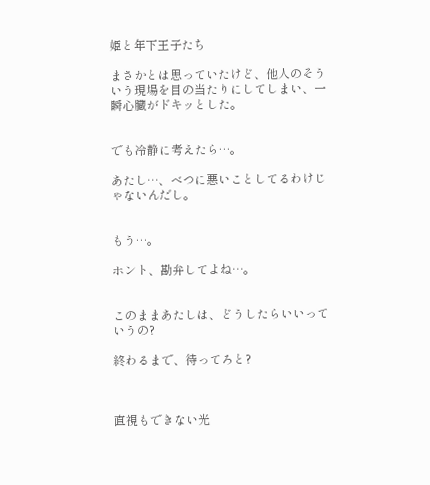姫と年下王子たち

まさかとは思っていたけど、他人のそういう現場を目の当たりにしてしまい、一瞬心臓がドキッとした。


でも冷静に考えたら…。

あたし…、べつに悪いことしてるわけじゃないんだし。


もう…。

ホント、勘弁してよね…。


このままあたしは、どうしたらいいっていうの?

終わるまで、待ってろと?



直視もできない光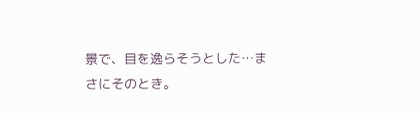景で、目を逸らそうとした…まさにそのとき。